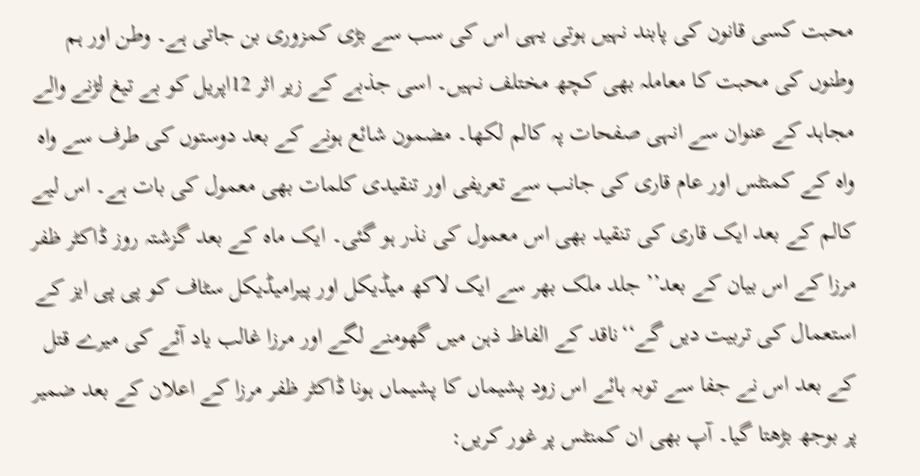محبت کسی قانون کی پابند نہیں ہوتی یہی اس کی سب سے بڑی کمزوری بن جاتی ہے۔ وطن اور ہم وطنوں کی محبت کا معاملہ بھی کچھ مختلف نہیں۔ اسی جذبے کے زیر اثر 12اپریل کو بے تیغ لڑنے والے مجاہد کے عنوان سے انہی صفحات پہ کالم لکھا۔ مضمون شائع ہونے کے بعد دوستوں کی طرف سے واہ واہ کے کمنٹس اور عام قاری کی جانب سے تعریفی اور تنقیدی کلمات بھی معمول کی بات ہے۔ اس لیے کالم کے بعد ایک قاری کی تنقید بھی اس معمول کی نذر ہو گئی۔ ایک ماہ کے بعد گزشتہ روز ڈاکٹر ظفر مرزا کے اس بیان کے بعد’’ جلد ملک بھر سے ایک لاکھ میڈیکل اور پیرامیڈیکل سٹاف کو پی پی ایز کے استعمال کی تربیت دیں گے‘‘ناقد کے الفاظ ذہن میں گھومنے لگے اور مرزا غالب یاد آئے کی میرے قتل کے بعد اس نے جفا سے توبہ ہائے اس زود پشیماں کا پشیماں ہونا ڈاکٹر ظفر مرزا کے اعلان کے بعد ضمیر پر بوجھ بڑھتا گیا۔ آپ بھی ان کمنٹس پر غور کریں: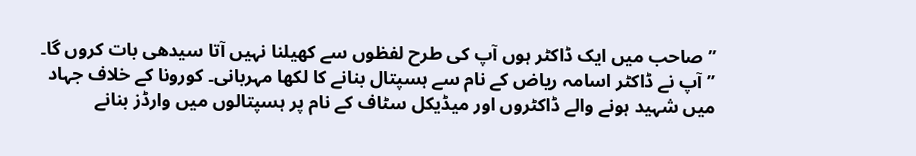’’صاحب میں ایک ڈاکٹر ہوں آپ کی طرح لفظوں سے کھیلنا نہیں آتا سیدھی بات کروں گا۔ ’’آپ نے ڈاکٹر اسامہ ریاض کے نام سے ہسپتال بنانے کا لکھا مہربانی۔ کورونا کے خلاف جہاد میں شہید ہونے والے ڈاکٹروں اور میڈیکل سٹاف کے نام پر ہسپتالوں میں وارڈز بنانے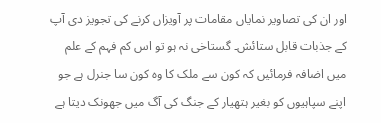اور ان کی تصاویر نمایاں مقامات پر آویزاں کرنے کی تجویز دی آپ کے جذبات قابل ستائش۔ گستاخی نہ ہو تو اس کم فہم کے علم میں اضافہ فرمائیں کہ کون سے ملک کا وہ کون سا جنرل ہے جو اپنے سپاہیوں کو بغیر ہتھیار کے جنگ کی آگ میں جھونک دیتا ہے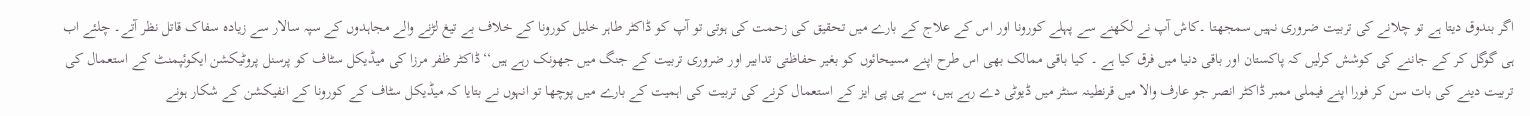اگر بندوق دیتا ہے تو چلانے کی تربیت ضروری نہیں سمجھتا ۔کاش آپ نے لکھنے سے پہلے کورونا اور اس کے علاج کے بارے میں تحقیق کی زحمت کی ہوتی تو آپ کو ڈاکٹر طاہر خلیل کورونا کے خلاف بے تیغ لڑنے والے مجاہدوں کے سپہ سالار سے زیادہ سفاک قاتل نظر آتے۔ چلئے اب ہی گوگل کر کے جاننے کی کوشش کرلیں کہ پاکستان اور باقی دنیا میں فرق کیا ہے ۔ کیا باقی ممالک بھی اس طرح اپنے مسیحائوں کو بغیر حفاظتی تدابیر اور ضروری تربیت کے جنگ میں جھونک رہے ہیں‘‘ڈاکٹر ظفر مرزا کی میڈیکل سٹاف کو پرسنل پروٹیکشن ایکوئپمنٹ کے استعمال کی تربیت دینے کی بات سن کر فورا اپنے فیملی ممبر ڈاکٹر انصر جو عارف والا میں قرنطینہ سنٹر میں ڈیوٹی دے رہے ہیں، سے پی پی ایز کے استعمال کرنے کی تربیت کی اہمیت کے بارے میں پوچھا تو انہوں نے بتایا کہ میڈیکل سٹاف کے کورونا کے انفیکشن کے شکار ہونے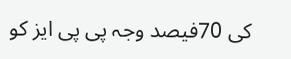کی 70فیصد وجہ پی پی ایز کو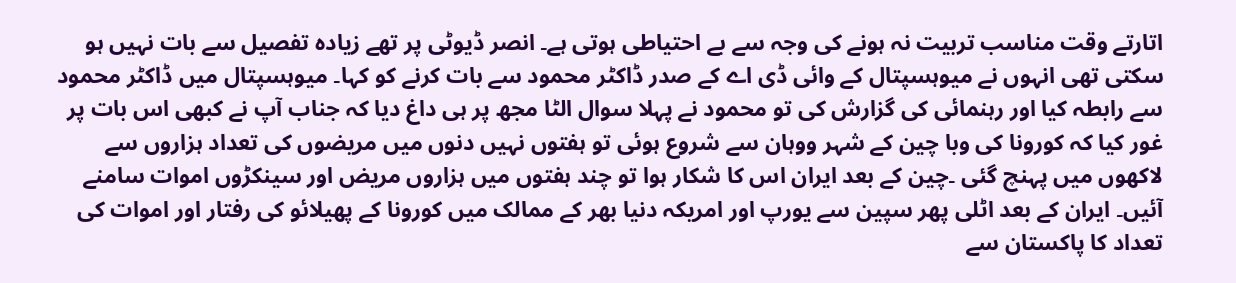اتارتے وقت مناسب تربیت نہ ہونے کی وجہ سے بے احتیاطی ہوتی ہے۔ انصر ڈیوٹی پر تھے زیادہ تفصیل سے بات نہیں ہو سکتی تھی انہوں نے میوہسپتال کے وائی ڈی اے کے صدر ڈاکٹر محمود سے بات کرنے کو کہا۔ میوہسپتال میں ڈاکٹر محمود سے رابطہ کیا اور رہنمائی کی گزارش کی تو محمود نے پہلا سوال الٹا مجھ پر ہی داغ دیا کہ جناب آپ نے کبھی اس بات پر غور کیا کہ کورونا کی وبا چین کے شہر ووہان سے شروع ہوئی تو ہفتوں نہیں دنوں میں مریضوں کی تعداد ہزاروں سے لاکھوں میں پہنچ گئی ۔چین کے بعد ایران اس کا شکار ہوا تو چند ہفتوں میں ہزاروں مریض اور سینکڑوں اموات سامنے آئیں۔ ایران کے بعد اٹلی پھر سپین سے یورپ اور امریکہ دنیا بھر کے ممالک میں کورونا کے پھیلائو کی رفتار اور اموات کی تعداد کا پاکستان سے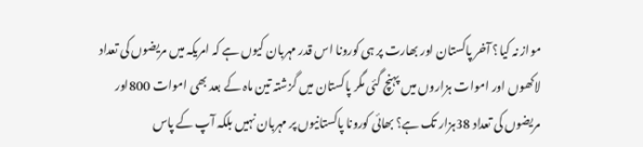مواز نہ کیا؟ آخر پاکستان اور بھارت پر ہی کورونا اس قدر مہربان کیوں ہے کہ امریکہ میں مریضوں کی تعداد لاکھوں اور اموات ہزاروں میں پہنچ گئی مگر پاکستان میں گزشتہ تین ماہ کے بعد بھی اموات 800اور مریضوں کی تعداد 38ہزار تک ہے؟ بھائی کورونا پاکستانیوں پر مہربان نہیں بلکہ آپ کے پاس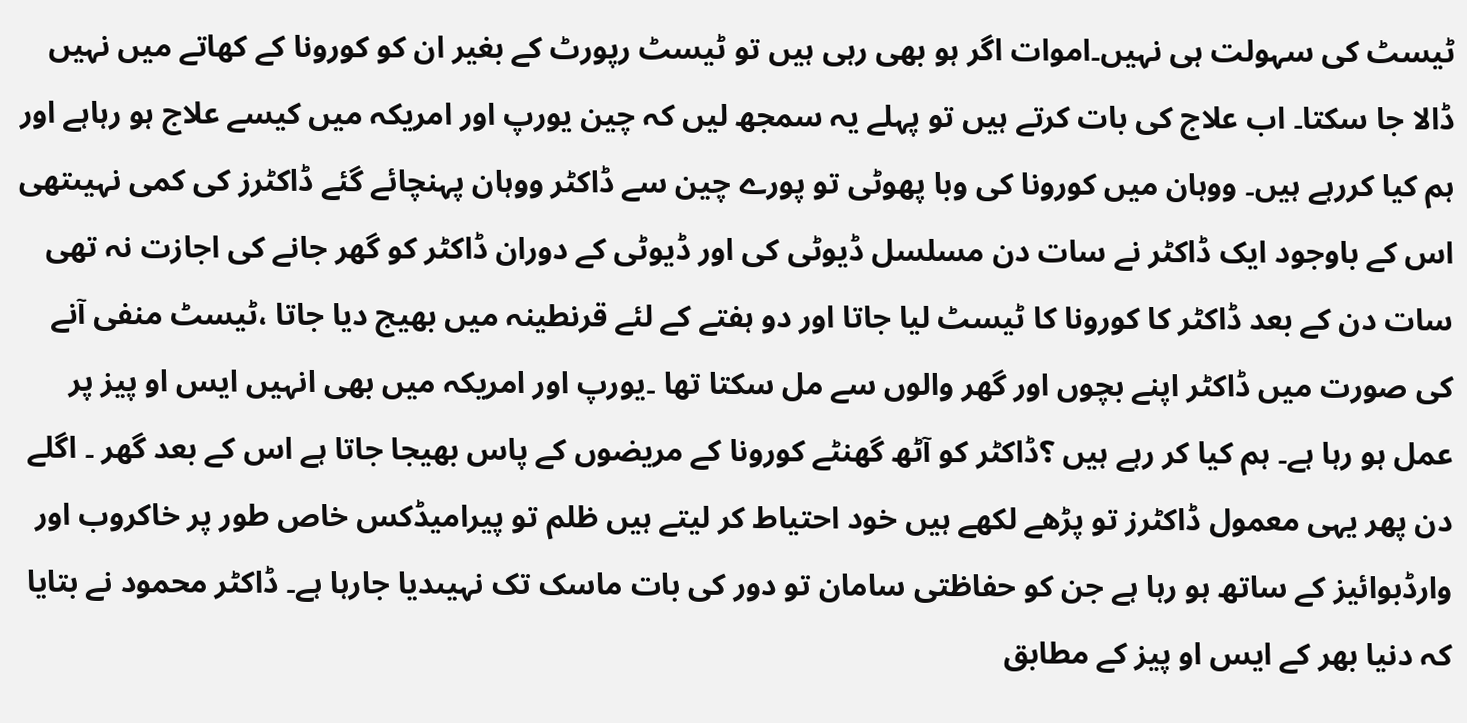ٹیسٹ کی سہولت ہی نہیں۔اموات اگر ہو بھی رہی ہیں تو ٹیسٹ رپورٹ کے بغیر ان کو کورونا کے کھاتے میں نہیں ڈالا جا سکتا۔ اب علاج کی بات کرتے ہیں تو پہلے یہ سمجھ لیں کہ چین یورپ اور امریکہ میں کیسے علاج ہو رہاہے اور ہم کیا کررہے ہیں۔ ووہان میں کورونا کی وبا پھوٹی تو پورے چین سے ڈاکٹر ووہان پہنچائے گئے ڈاکٹرز کی کمی نہیںتھی اس کے باوجود ایک ڈاکٹر نے سات دن مسلسل ڈیوٹی کی اور ڈیوٹی کے دوران ڈاکٹر کو گھر جانے کی اجازت نہ تھی سات دن کے بعد ڈاکٹر کا کورونا کا ٹیسٹ لیا جاتا اور دو ہفتے کے لئے قرنطینہ میں بھیج دیا جاتا ،ٹیسٹ منفی آنے کی صورت میں ڈاکٹر اپنے بچوں اور گھر والوں سے مل سکتا تھا ۔یورپ اور امریکہ میں بھی انہیں ایس او پیز پر عمل ہو رہا ہے۔ ہم کیا کر رہے ہیں ؟ڈاکٹر کو آٹھ گھنٹے کورونا کے مریضوں کے پاس بھیجا جاتا ہے اس کے بعد گھر ۔ اگلے دن پھر یہی معمول ڈاکٹرز تو پڑھے لکھے ہیں خود احتیاط کر لیتے ہیں ظلم تو پیرامیڈکس خاص طور پر خاکروب اور وارڈبوائیز کے ساتھ ہو رہا ہے جن کو حفاظتی سامان تو دور کی بات ماسک تک نہیںدیا جارہا ہے۔ ڈاکٹر محمود نے بتایا کہ دنیا بھر کے ایس او پیز کے مطابق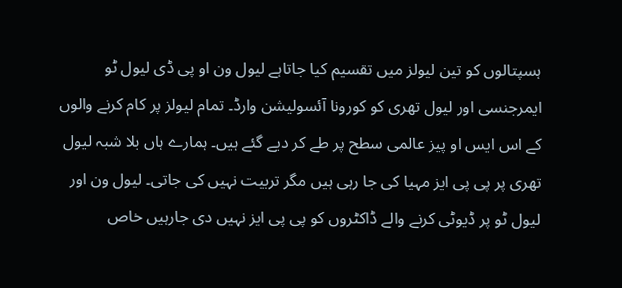ہسپتالوں کو تین لیولز میں تقسیم کیا جاتاہے لیول ون او پی ڈی لیول ٹو ایمرجنسی اور لیول تھری کو کورونا آئسولیشن وارڈ۔ تمام لیولز پر کام کرنے والوں کے اس ایس او پیز عالمی سطح پر طے کر دیے گئے ہیں۔ ہمارے ہاں بلا شبہ لیول تھری پر پی پی ایز مہیا کی جا رہی ہیں مگر تربیت نہیں کی جاتی۔ لیول ون اور لیول ٹو پر ڈیوٹی کرنے والے ڈاکٹروں کو پی پی ایز نہیں دی جارہیں خاص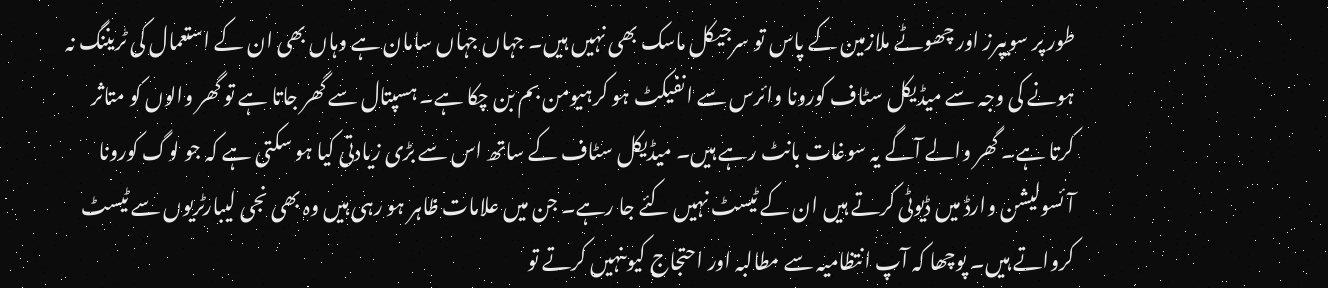طور پر سویپرز اور چھوٹے ملازمین کے پاس تو سرجیکل ماسک بھی نہیں ہیں۔ جہاں جہاں سامان ہے وہاں بھی ان کے استعمال کی ٹریننگ نہ ہونے کی وجہ سے میڈیکل سٹاف کورونا وائرس سے انفیکٹ ہو کرہیومن بم بن چکا ہے۔ ہسپتال سے گھر جاتا ہے تو گھر والوں کو متاثر کرتا ہے۔ گھر والے آگے یہ سوغات بانٹ رہے ہیں۔ میڈیکل سٹاف کے ساتھ اس سے بڑی زیادتی کیا ہو سکتی ہے کہ جو لوگ کورونا آئسولیشن وارڈ میں ڈیوٹی کرتے ہیں ان کے ٹیسٹ نہیں کئے جا رہے۔ جن میں علامات ظاہر ہو رہی ہیں وہ بھی نجی لیبارٹریوں سے ٹیسٹ کرواتے ہیں۔ پوچھا کہ آپ انتظامیہ سے مطالبہ اور احتجاج کیوںنہیں کرتے تو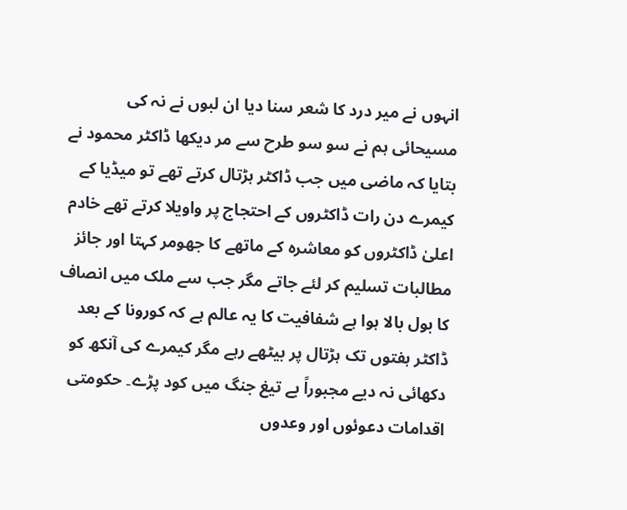انہوں نے میر درد کا شعر سنا دیا ان لبوں نے نہ کی مسیحائی ہم نے سو سو طرح سے مر دیکھا ڈاکٹر محمود نے بتایا کہ ماضی میں جب ڈاکٹر ہڑتال کرتے تھے تو میڈیا کے کیمرے دن رات ڈاکٹروں کے احتجاج پر واویلا کرتے تھے خادم اعلیٰ ڈاکٹروں کو معاشرہ کے ماتھے کا جھومر کہتا اور جائز مطالبات تسلیم کر لئے جاتے مگر جب سے ملک میں انصاف کا بول بالا ہوا ہے شفافیت کا یہ عالم ہے کہ کورونا کے بعد ڈاکٹر ہفتوں تک ہڑتال پر بیٹھے رہے مگر کیمرے کی آنکھ کو دکھائی نہ دیے مجبوراً بے تیغ جنگ میں کود پڑے۔ حکومتی اقدامات دعوئوں اور وعدوں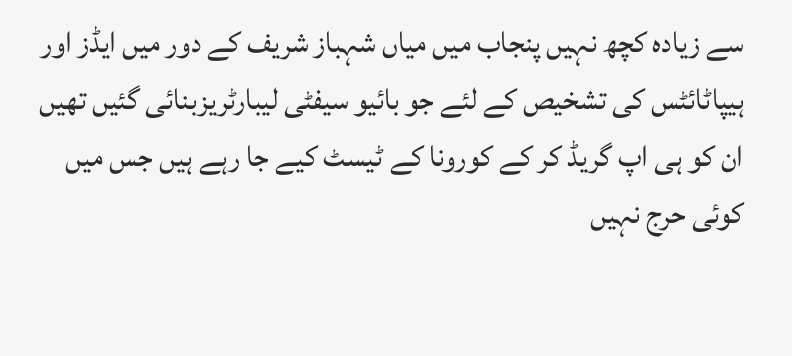سے زیادہ کچھ نہیں پنجاب میں میاں شہباز شریف کے دور میں ایڈز اور ہیپاٹائٹس کی تشخیص کے لئے جو بائیو سیفٹی لیبارٹریزبنائی گئیں تھیں ان کو ہی اپ گریڈ کر کے کورونا کے ٹیسٹ کیے جا رہے ہیں جس میں کوئی حرج نہیں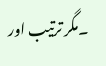۔مگر ترتیب اور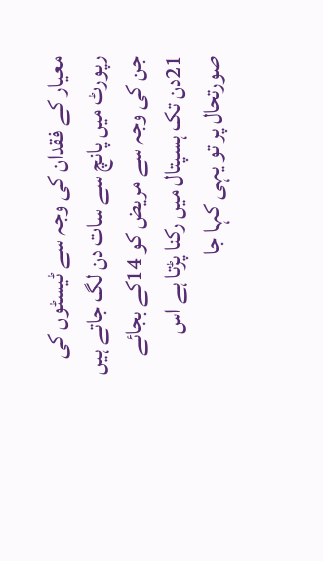معیار کے فقدان کی وجہ سے ٹیسٹوں کی رپورٹ میں پانچ سے سات دن لگ جاتے ہیں جن کی وجہ سے مریض کو 14کے بجائے 21دن تک ہسپتال میں رکنا پڑتا ہے اس صورتحال پر تو یہی کہا جا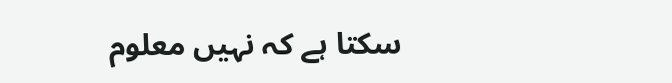سکتا ہے کہ نہیں معلوم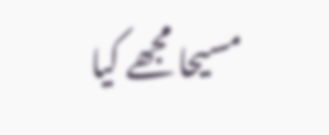مسیحا مجھے کیا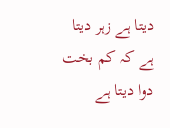دیتا ہے زہر دیتا ہے کہ کم بخت دوا دیتا ہے